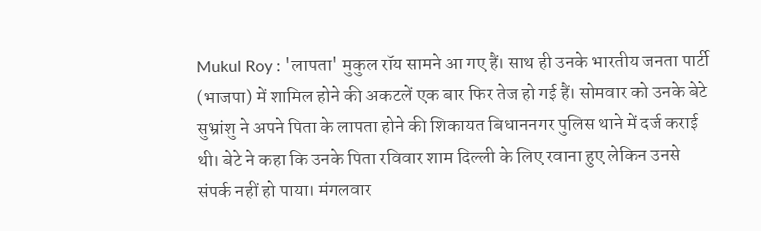Mukul Roy : 'लापता' मुकुल रॉय सामने आ गए हैं। साथ ही उनके भारतीय जनता पार्टी (भाजपा) में शामिल होने की अकटलें एक बार फिर तेज हो गई हैं। सोमवार को उनके बेटे सुभ्रांशु ने अपने पिता के लापता होने की शिकायत बिधाननगर पुलिस थाने में दर्ज कराई थी। बेटे ने कहा कि उनके पिता रविवार शाम दिल्ली के लिए रवाना हुए लेकिन उनसे संपर्क नहीं हो पाया। मंगलवार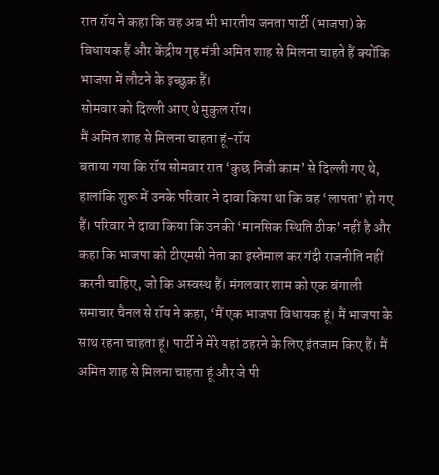रात रॉय ने कहा कि वह अब भी भारतीय जनता पार्टी (भाजपा) के विधायक हैं और केंद्रीय गृह मंत्री अमित शाह से मिलना चाहते हैं क्योंकि भाजपा में लौटने के इच्छुक हैं।
सोमवार को दिल्ली आए थे मुकुल रॉय।
मैं अमित शाह से मिलना चाहता हूं-रॉय
बताया गया कि रॉय सोमवार रात ‘कुछ निजी काम’ से दिल्ली गए थे, हालांकि शुरू में उनके परिवार ने दावा किया था कि वह ‘लापता’ हो गए हैं। परिवार ने दावा किया कि उनकी ‘मानसिक स्थिति ठीक’ नहीं है और कहा कि भाजपा को टीएमसी नेता का इस्तेमाल कर गंदी राजनीति नहीं करनी चाहिए, जो कि अस्वस्थ हैं। मंगलवार शाम को एक बंगाली समाचार चैनल से रॉय ने कहा, ‘मैं एक भाजपा विधायक हूं। मैं भाजपा के साथ रहना चाहता हूं। पार्टी ने मेरे यहां ठहरने के लिए इंतजाम किए हैं। मैं अमित शाह से मिलना चाहता हूं और जे पी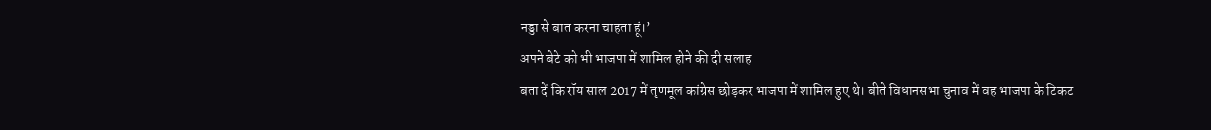नड्डा से बात करना चाहता हूं।’
अपने बेटे को भी भाजपा में शामिल होने की दी सलाह
बता दें कि रॉय साल 2017 में तृणमूल कांग्रेस छोड़कर भाजपा में शामिल हुए थे। बीते विधानसभा चुनाव में वह भाजपा के टिकट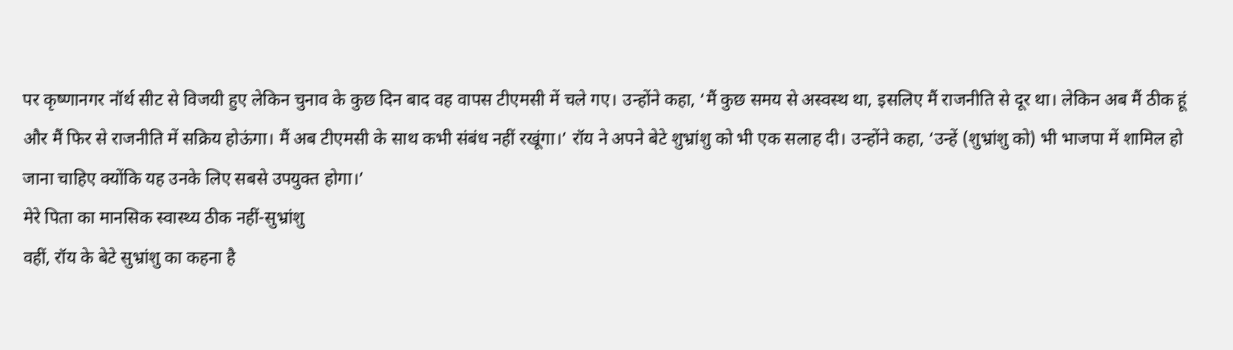पर कृष्णानगर नॉर्थ सीट से विजयी हुए लेकिन चुनाव के कुछ दिन बाद वह वापस टीएमसी में चले गए। उन्होंने कहा, ‘मैं कुछ समय से अस्वस्थ था, इसलिए मैं राजनीति से दूर था। लेकिन अब मैं ठीक हूं और मैं फिर से राजनीति में सक्रिय होऊंगा। मैं अब टीएमसी के साथ कभी संबंध नहीं रखूंगा।’ रॉय ने अपने बेटे शुभ्रांशु को भी एक सलाह दी। उन्होंने कहा, ‘उन्हें (शुभ्रांशु को) भी भाजपा में शामिल हो जाना चाहिए क्योंकि यह उनके लिए सबसे उपयुक्त होगा।’
मेरे पिता का मानसिक स्वास्थ्य ठीक नहीं-सुभ्रांशु
वहीं, रॉय के बेटे सुभ्रांशु का कहना है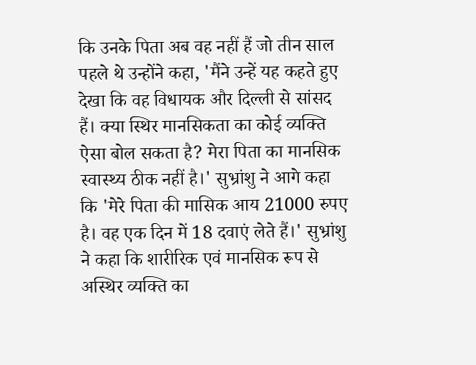कि उनके पिता अब वह नहीं हैं जो तीन साल पहले थे उन्होंने कहा, 'मैंने उन्हें यह कहते हुए देखा कि वह विधायक और दिल्ली से सांसद हैं। क्या स्थिर मानसिकता का कोई व्यक्ति ऐसा बोल सकता है? मेरा पिता का मानसिक स्वास्थ्य ठीक नहीं है।' सुभ्रांशु ने आगे कहा कि 'मेरे पिता की मासिक आय 21000 रुपए है। वह एक दिन में 18 दवाएं लेते हैं।' सुभ्रांशु ने कहा कि शारीरिक एवं मानसिक रूप से अस्थिर व्यक्ति का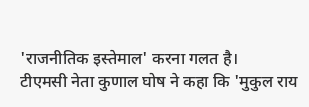'राजनीतिक इस्तेमाल' करना गलत है।
टीएमसी नेता कुणाल घोष ने कहा कि 'मुकुल राय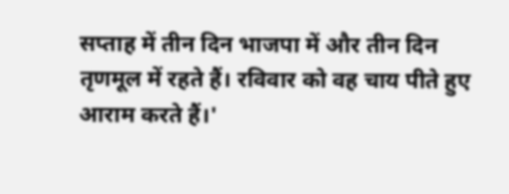सप्ताह में तीन दिन भाजपा में और तीन दिन तृणमूल में रहते हैं। रविवार को वह चाय पीते हुए आराम करते हैं।'